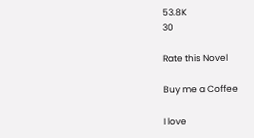53.8K
30

Rate this Novel

Buy me a Coffee

I love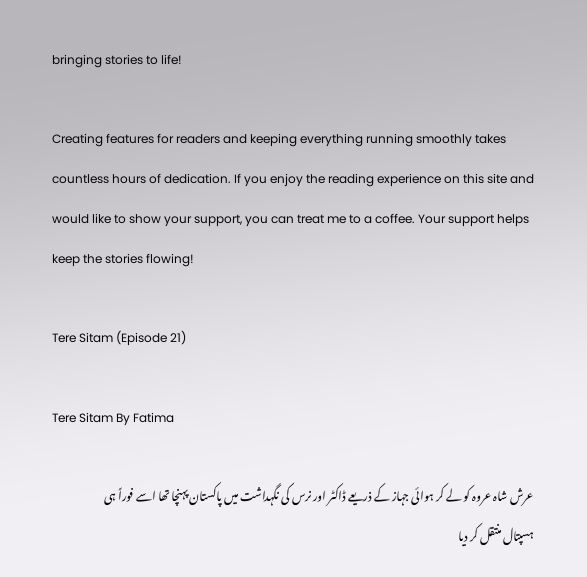bringing stories to life!

Creating features for readers and keeping everything running smoothly takes countless hours of dedication. If you enjoy the reading experience on this site and would like to show your support, you can treat me to a coffee. Your support helps keep the stories flowing!

Tere Sitam (Episode 21)

Tere Sitam By Fatima

عرش شاہ عروہ کو لے کر ہوائی جہاز کے ذریعے ڈاکٹر اور نرس کی نگہداشت میں پاکستان پہنچا تھا اسے فوراً ہی ہسپتال منتقل کر دیا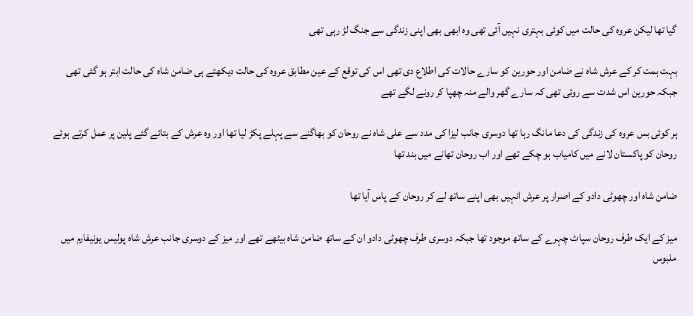گیا تھا لیکن عروہ کی حالت میں کوئی بہتری نہیں آئی تھی وہ ابھی بھی اپنی زندگی سے جنگ لڑ رہی تھی

بہت ہمت کر کے عرش شاہ نے ضامن اور حورین کو سارے حالات کی اطلاع دی تھی اس کی توقع کے عین مطابق عروہ کی حالت دیکھتے ہی ضامن شاہ کی حالت ابتر ہو گئی تھی جبکہ حورین اس شدت سے روئی تھی کہ سارے گھر والے منہ چھپا کر رونے لگے تھے

ہر کوئی بس عروہ کی زندگی کی دعا مانگ رہا تھا دوسری جانب لیزا کی مدد سے علی شاہ نے روحان کو بھاگنے سے پہلے پکڑ لیا تھا اور وہ عرش کے بتائے گئے پلین پر عمل کرتے ہوئے روحان کو پاکستان لانے میں کامیاب ہو چکے تھے اور اب روحان تھانے میں بند تھا

ضامن شاہ اور چھوٹی دادو کے اصرار پر عرش انہیں بھی اپنے ساتھ لے کر روحان کے پاس آیا تھا

میز کے ایک طرف روحان سپاٹ چہرے کے ساتھ موجود تھا جبکہ دوسری طرف چھوٹی دادو ان کے ساتھ ضامن شاہ بیٹھے تھے اور میز کے دوسری جانب عرش شاہ پولیس یونیفارم میں ملبوس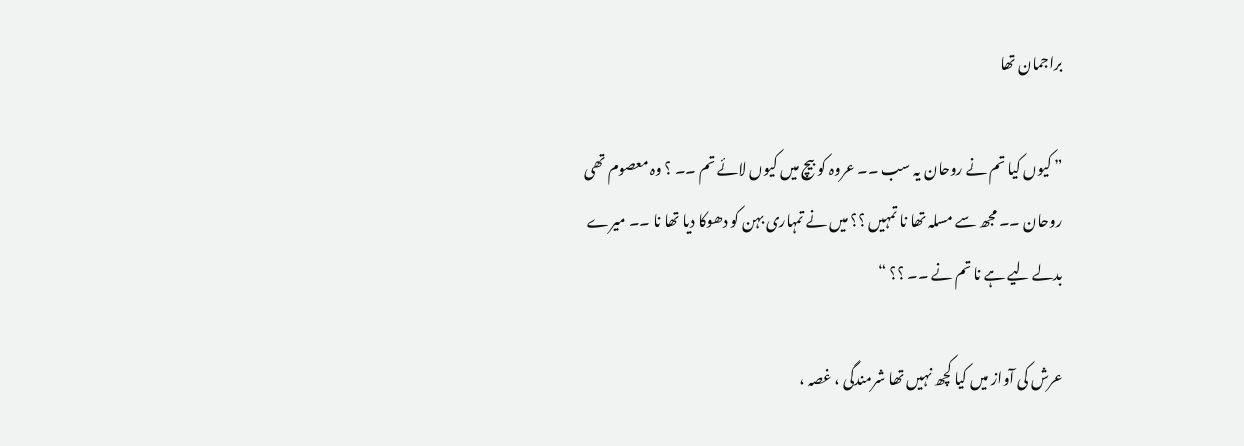براجمان تھا

” کیوں کیا تم نے روحان یہ سب ۔۔ عروہ کو بیچ میں کیوں لائے تم ۔۔ ؟ وہ معصوم تھی روحان ۔۔ مجھ سے مسلہ تھا نا تمہیں ؟؟ میں نے تمہاری بہن کو دھوکا دیا تھا نا ۔۔ میرے بدلے لیے ہے نا تم نے ۔۔ ؟؟ “

عرش کی آواز میں کیا کچھ نہیں تھا شرمندگی ، غصہ ،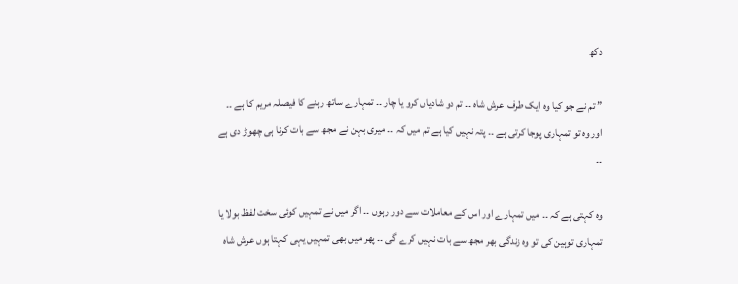دکھ

” تم نے جو کیا وہ ایک طرف عرش شاہ ۔۔ تم دو شادیاں کرو یا چار ۔۔ تمہارے ساتھ رہنے کا فیصلہ مریم کا ہے ۔۔ اور وہ تو تمہاری پوجا کرتی ہے ۔۔ پتہ نہیں کیا ہے تم میں کہ ۔۔ میری بہن نے مجھ سے بات کرنا ہی چھوڑ دی ہے ۔۔

وہ کہتی ہے کہ ۔۔ میں تمہارے اور اس کے معاملات سے دور رہوں ۔۔ اگر میں نے تمہیں کوئی سخت لفظ بولا یا تمہاری توہین کی تو وہ زندگی بھر مجھ سے بات نہیں کرے گی ۔۔ پھر میں بھی تمہیں یہی کہتا ہوں عرش شاہ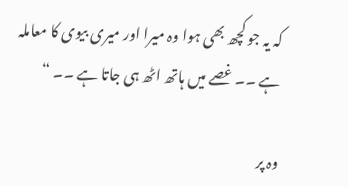کہ یہ جو کچھ بھی ہوا وہ میرا اور میری بیوی کا معاملہ ہے ۔۔ غصے میں ہاتھ اٹھ ہی جاتا ہے ۔۔ “

وہ پر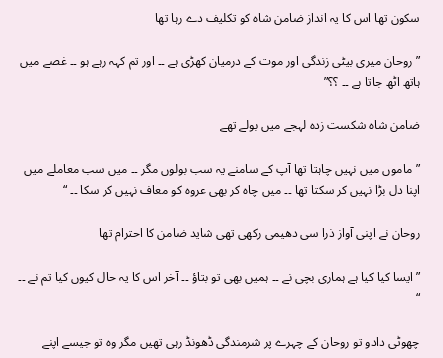سکون تھا اس کا یہ انداز ضامن شاہ کو تکلیف دے رہا تھا

” روحان میری بیٹی زندگی اور موت کے درمیان کھڑی ہے ۔۔ اور تم کہہ رہے ہو ۔۔ غصے میں ہاتھ اٹھ جاتا ہے ۔۔ ؟؟”

ضامن شاہ شکست زدہ لہجے میں بولے تھے

” ماموں میں نہیں چاہتا تھا آپ کے سامنے یہ سب بولوں مگر ۔۔ میں سب معاملے میں اپنا دل بڑا نہیں کر سکتا تھا ۔۔ میں چاہ کر بھی عروہ کو معاف نہیں کر سکا ۔۔ “

روحان نے اپنی آواز ذرا سی دھیمی رکھی تھی شاید ضامن کا احترام تھا

” ایسا کیا کیا ہے ہماری بچی نے ۔۔ ہمیں بھی تو بتاؤ ۔۔ آخر اس کا یہ حال کیوں کیا تم نے ۔۔ “

چھوٹی دادو تو روحان کے چہرے پر شرمندگی ڈھونڈ رہی تھیں مگر وہ تو جیسے اپنے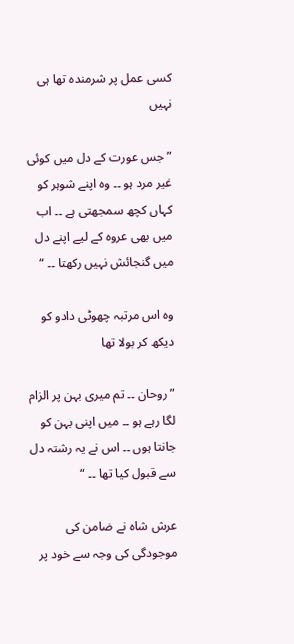کسی عمل پر شرمندہ تھا ہی نہیں

” جس عورت کے دل میں کوئی غیر مرد ہو ۔۔ وہ اپنے شوہر کو کہاں کچھ سمجھتی ہے ۔۔ اب میں بھی عروہ کے لیے اپنے دل میں گنجائش نہیں رکھتا ۔۔ “

وہ اس مرتبہ چھوٹی دادو کو دیکھ کر بولا تھا

” روحان ۔۔ تم میری بہن پر الزام لگا رہے ہو ۔۔ میں اپنی بہن کو جانتا ہوں ۔۔ اس نے یہ رشتہ دل سے قبول کیا تھا ۔۔ “

عرش شاہ نے ضامن کی موجودگی کی وجہ سے خود پر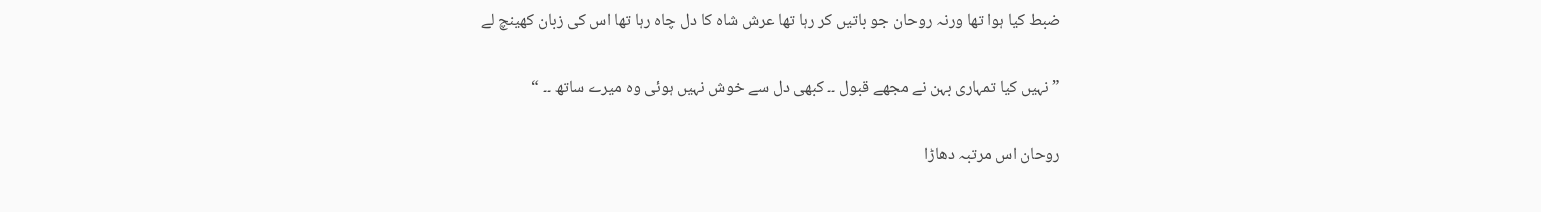ضبط کیا ہوا تھا ورنہ روحان جو باتیں کر رہا تھا عرش شاہ کا دل چاہ رہا تھا اس کی زبان کھینچ لے

” نہیں کیا تمہاری بہن نے مجھے قبول ۔۔ کبھی دل سے خوش نہیں ہوئی وہ میرے ساتھ ۔۔ “

روحان اس مرتبہ دھاڑا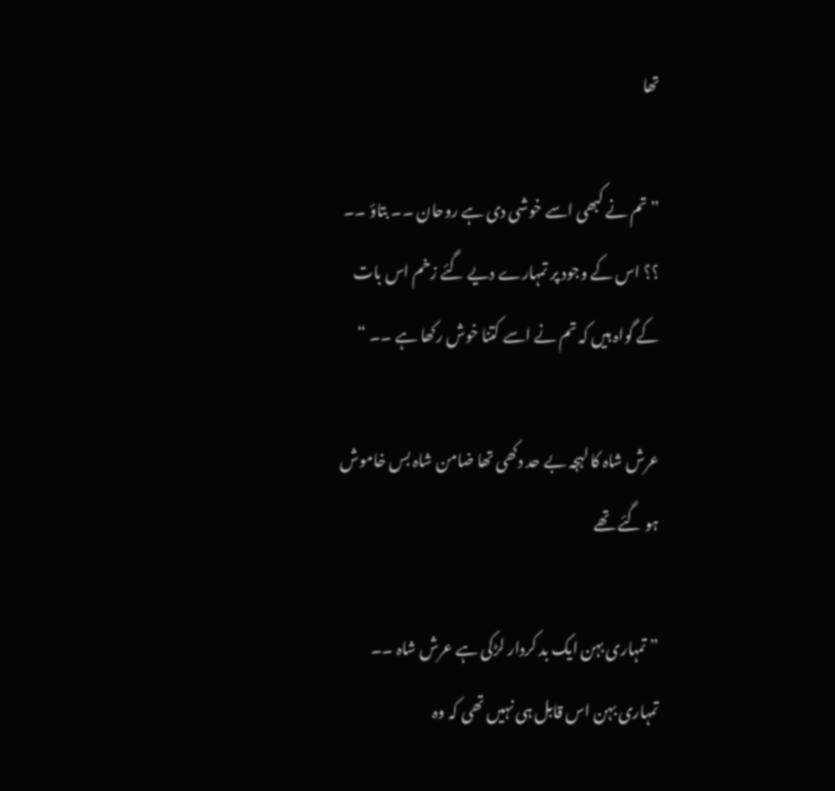تھا

” تم نے کبھی اسے خوشی دی ہے روحان ۔۔ بتاؤ ۔۔ ؟؟ اس کے وجود پر تمہارے دیے گئے زخم اس بات کے گواہ ہیں کہ تم نے اسے کتنا خوش رکھا ہے ۔۔ “

عرش شاہ کا لہجہ بے حد دکھی تھا ضامن شاہ بس خاموش ہو گئے تھے

” تمہاری بہن ایک بد کردار لڑکی ہے عرش شاہ ۔۔ تمہاری بہن اس قابل ہی نہیں تھی کہ وہ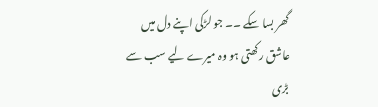گھر بسا سکے ۔۔ جو لڑکی اپنے دل میں عاشق رکھتی ہو وہ میرے لیے سب سے بڑی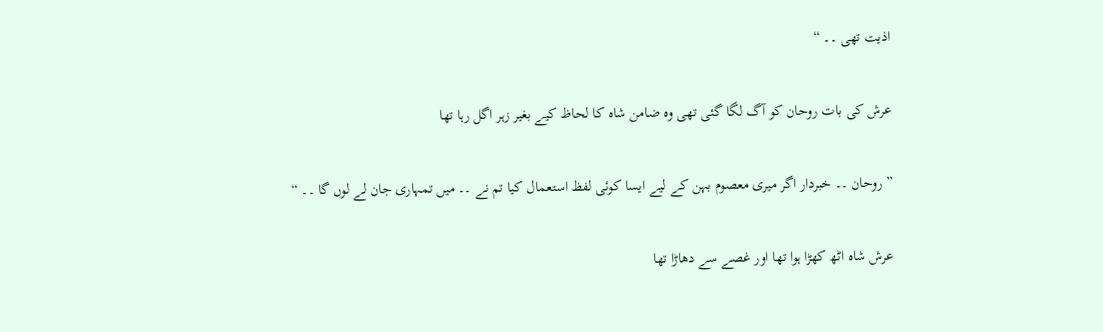اذیت تھی ۔۔ “

عرش کی بات روحان کو آگ لگا گئی تھی وہ ضامن شاہ کا لحاظ کیے بغیر زہر اگل رہا تھا

” روحان ۔۔ خبردار اگر میری معصوم بہن کے لیے ایسا کوئی لفظ استعمال کیا تم نے ۔۔ میں تمہاری جان لے لوں گا ۔۔ “

عرش شاہ اٹھ کھڑا ہوا تھا اور غصے سے دھاڑا تھا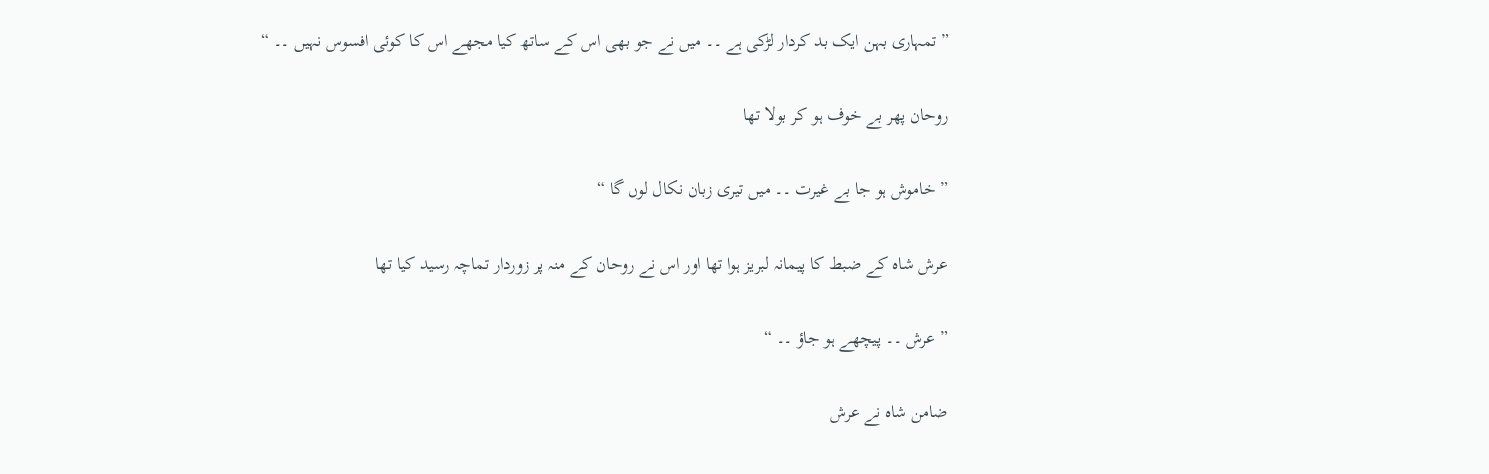” تمہاری بہن ایک بد کردار لڑکی ہے ۔۔ میں نے جو بھی اس کے ساتھ کیا مجھے اس کا کوئی افسوس نہیں ۔۔ “

روحان پھر بے خوف ہو کر بولا تھا

” خاموش ہو جا بے غیرت ۔۔ میں تیری زبان نکال لوں گا “

عرش شاہ کے ضبط کا پیمانہ لبریز ہوا تھا اور اس نے روحان کے منہ پر زوردار تماچہ رسید کیا تھا

” عرش ۔۔ پیچھے ہو جاؤ ۔۔ “

ضامن شاہ نے عرش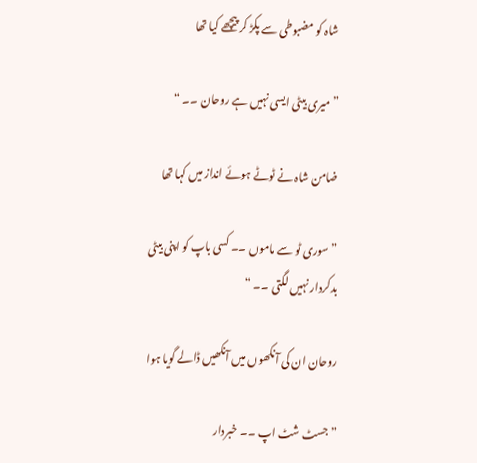شاہ کو مضبوطی سے پکڑ کر پیچھے کیا تھا

” میری بیٹی ایسی نہیں ہے روحان ۔۔ “

ضامن شاہ نے ٹوٹے ہوئے انداز میں کہا تھا

” سوری ٹو سے ماموں ۔۔ کسی باپ کو اپنی بیٹی بدکردار نہیں لگتی ۔۔ “

روحان ان کی آنکھوں میں آنکھیں ڈالے گویا ہوا

” جسٹ شٹ اپ ۔۔ خبردار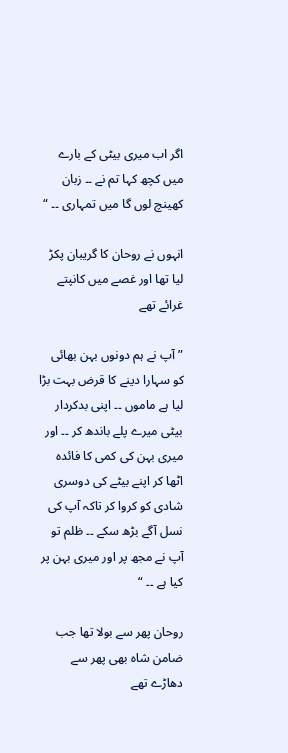اگر اب میری بیٹی کے بارے میں کچھ کہا تم نے ۔۔ زبان کھینچ لوں گا میں تمہاری ۔۔ “

انہوں نے روحان کا گریبان پکڑ لیا تھا اور غصے میں کانپتے غرائے تھے

” آپ نے ہم دونوں بہن بھائی کو سہارا دینے کا قرض بہت بڑا لیا ہے ماموں ۔۔ اپنی بدکردار بیٹی میرے پلے باندھ کر ۔۔ اور میری بہن کی کمی کا فائدہ اٹھا کر اپنے بیٹے کی دوسری شادی کو کروا کر تاکہ آپ کی نسل آگے بڑھ سکے ۔۔ ظلم تو آپ نے مجھ پر اور میری بہن پر کیا ہے ۔۔ “

روحان پھر سے بولا تھا جب ضامن شاہ بھی پھر سے دھاڑے تھے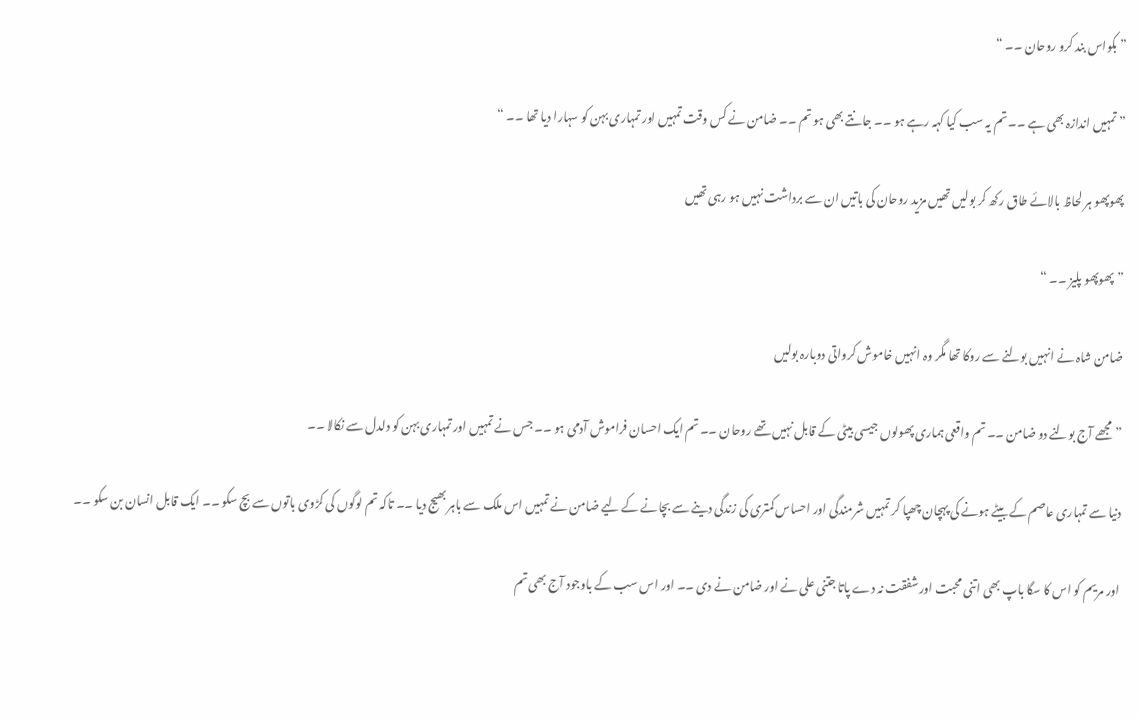” بکواس بند کرو روحان ۔۔ “

” تمہیں اندازہ بھی ہے ۔۔ تم یہ سب کیا کہہ رہے ہو ۔۔ جانتے بھی ہو تم ۔۔ ضامن نے کس وقت تمہیں اور تمہاری بہن کو سہارا دیا تھا ۔۔ “

پھوپھو ہر لحاظ بالائے طاق رکھ کر بولیں تھیں مزید روحان کی باتیں ان سے برداشت نہیں ہو رہی تھیں

” پھوپھو پلیز ۔۔ “

ضامن شاہ نے انہیں بولنے سے روکا تھا مگر وہ انہیں خاموش کرواتی دوبارہ بولیں

” مجھے آج بولنے دو ضامن ۔۔ تم واقعی ہماری پھولوں جیسی بیٹی کے قابل نہیں تھے روحان ۔۔ تم ایک احسان فراموش آدمی ہو ۔۔ جس نے تمہیں اور تمہاری بہن کو دلدل سے نکالا ۔۔

دنیا سے تمہاری عاصم کے بیٹے ہونے کی پہچان چھپا کر تمہیں شرمندگی اور احساس کمتری کی زندگی دینے سے بچانے کے لیے ضامن نے تمہیں اس ملک سے باہر بھیج دیا ۔۔ تاکہ تم لوگوں کی کڑوی باتوں سے بچ سکو ۔۔ ایک قابل انسان بن سکو ۔۔

اور مریم کو اس کا سگا باپ بھی اتنی محبت اور شفقت نہ دے پاتا جتنی علی نے اور ضامن نے دی ۔۔ اور اس سب کے باوجود آج بھی تم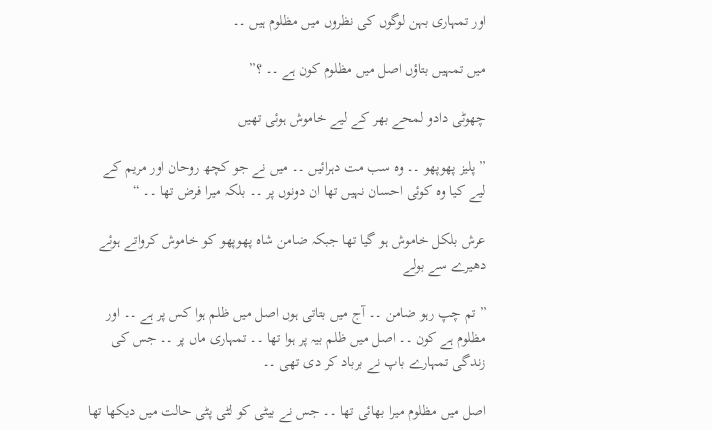اور تمہاری بہن لوگوں کی نظروں میں مظلوم ہیں ۔۔

میں تمہیں بتاؤں اصل میں مظلوم کون ہے ۔۔ ؟”

چھوٹی دادو لمحے بھر کے لیے خاموش ہوئی تھیں

” پلیز پھوپھو ۔۔ وہ سب مت دہرائیں ۔۔ میں نے جو کچھ روحان اور مریم کے لیے کیا وہ کوئی احسان نہیں تھا ان دونوں پر ۔۔ بلکہ میرا فرض تھا ۔۔ “

عرش بلکل خاموش ہو گیا تھا جبکہ ضامن شاہ پھوپھو کو خاموش کرواتے ہوئے دھیرے سے بولے

” تم چپ رہو ضامن ۔۔ آج میں بتاتی ہوں اصل میں ظلم ہوا کس پر ہے ۔۔ اور مظلوم ہے کون ۔۔ اصل میں ظلم بیہ پر ہوا تھا ۔۔ تمہاری ماں پر ۔۔ جس کی زندگی تمہارے باپ نے برباد کر دی تھی ۔۔

اصل میں مظلوم میرا بھائی تھا ۔۔ جس نے بیٹی کو لٹی پٹی حالت میں دیکھا تھا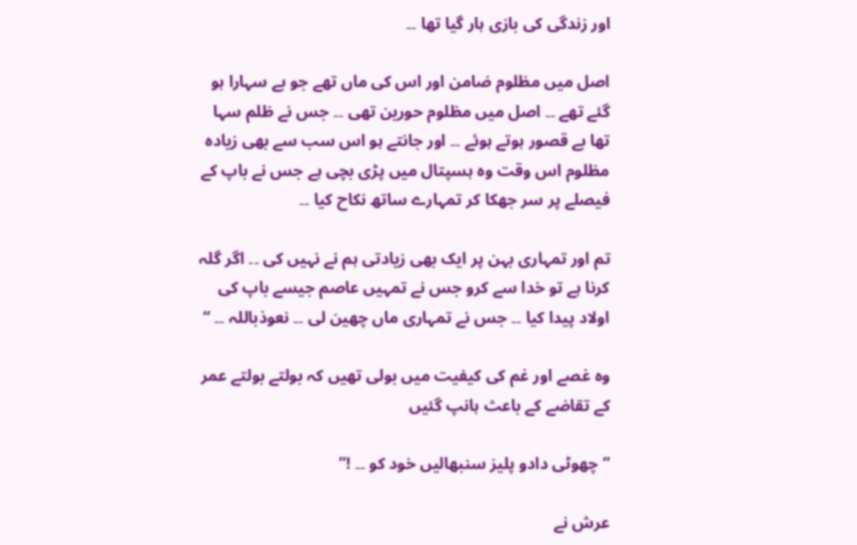اور زندگی کی بازی ہار گیا تھا ۔۔

اصل میں مظلوم ضامن اور اس کی ماں تھے جو بے سہارا ہو گئے تھے ۔۔ اصل میں مظلوم حورین تھی ۔۔ جس نے ظلم سہا تھا بے قصور ہوتے ہوئے ۔۔ اور جانتے ہو اس سب سے بھی زیادہ مظلوم اس وقت وہ ہسپتال میں پڑی بچی ہے جس نے باپ کے فیصلے پر سر جھکا کر تمہارے ساتھ نکاح کیا ۔۔

تم اور تمہاری بہن پر ایک بھی زیادتی ہم نے نہیں کی ۔۔ اگر گلہ کرنا ہے تو خدا سے کرو جس نے تمہیں عاصم جیسے باپ کی اولاد پیدا کیا ۔۔ جس نے تمہاری ماں چھین لی ۔۔ نعوذباللہ ۔۔ “

وہ غصے اور غم کی کیفیت میں بولی تھیں کہ بولتے بولتے عمر کے تقاضے کے باعث ہانپ گئیں

” چھوٹی دادو پلیز سنبھالیں خود کو ۔۔ !”

عرش نے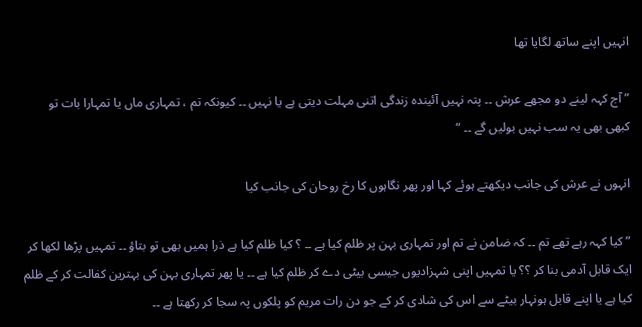انہیں اپنے ساتھ لگایا تھا

” آج کہہ لینے دو مجھے عرش ۔۔ پتہ نہیں آئیندہ زندگی اتنی مہلت دیتی ہے یا نہیں ۔۔ کیونکہ تم ، تمہاری ماں یا تمہارا بات تو کبھی بھی یہ سب نہیں بولیں گے ۔۔ “

انہوں نے عرش کی جانب دیکھتے ہوئے کہا اور پھر نگاہوں کا رخ روحان کی جانب کیا

” کیا کہہ رہے تھے تم ۔۔ کہ ضامن نے تم اور تمہاری بہن پر ظلم کیا ہے ۔۔ ؟ کیا ظلم کیا ہے ذرا ہمیں بھی تو بتاؤ ۔۔ تمہیں پڑھا لکھا کر ایک قابل آدمی بنا کر ؟؟ یا تمہیں اپنی شہزادیوں جیسی بیٹی دے کر ظلم کیا ہے ۔۔ یا پھر تمہاری بہن کی بہترین کفالت کر کے ظلم کیا ہے یا اپنے قابل ہونہار بیٹے سے اس کی شادی کر کے جو دن رات مریم کو پلکوں پہ سجا کر رکھتا ہے ۔۔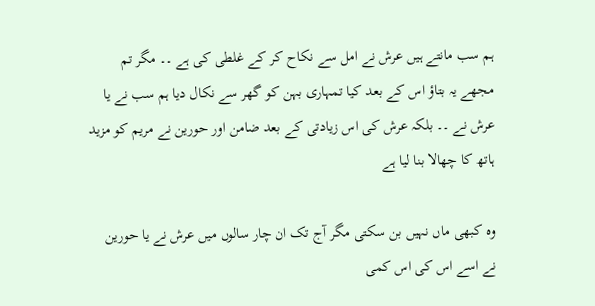ہم سب مانتے ہیں عرش نے امل سے نکاح کر کے غلطی کی ہے ۔۔ مگر تم مجھے یہ بتاؤ اس کے بعد کیا تمہاری بہن کو گھر سے نکال دیا ہم سب نے یا عرش نے ۔۔ بلکہ عرش کی اس زیادتی کے بعد ضامن اور حورین نے مریم کو مزید ہاتھ کا چھالا بنا لیا ہے

وہ کبھی ماں نہیں بن سکتی مگر آج تک ان چار سالوں میں عرش نے یا حورین نے اسے اس کی اس کمی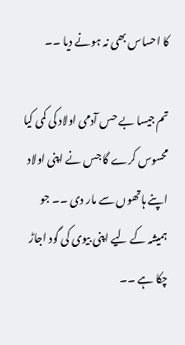کا احساس بھی نہ ہونے دیا ۔۔

تم جیسا بے حس آدمی اولاد کی کمی کیا محسوس کرے گا جس نے اپنی اولاد اپنے ہاتھوں سے مار دی ۔۔ جو ہمیشہ کے لیے اپنی بیوی کی گود اجاڑ چکا ہے ۔۔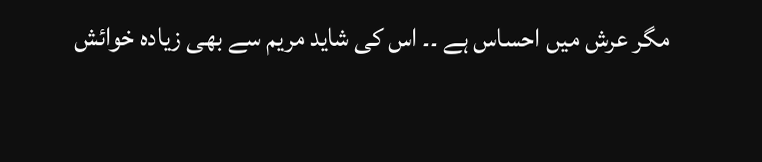مگر عرش میں احساس ہے ۔۔ اس کی شاید مریم سے بھی زیادہ خوائش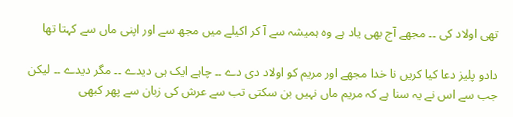تھی اولاد کی ۔۔ مجھے آج بھی یاد ہے وہ ہمیشہ سے آ کر اکیلے میں مجھ سے اور اپنی ماں سے کہتا تھا

دادو پلیز دعا کیا کریں نا خدا مجھے اور مریم کو اولاد دی دے ۔۔ چاہے ایک ہی دیدے ۔۔ مگر دیدے ۔۔ لیکن جب سے اس نے یہ سنا ہے کہ مریم ماں نہیں بن سکتی تب سے عرش کی زبان سے پھر کبھی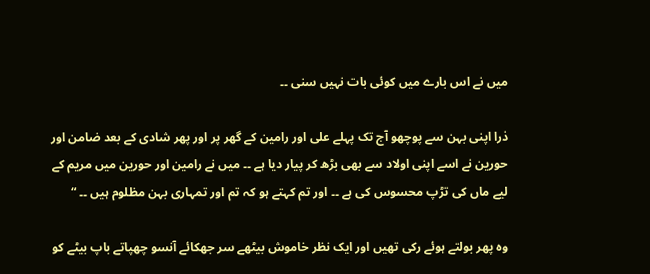میں نے اس بارے میں کوئی بات نہیں سنی ۔۔

ذرا اپنی بہن سے پوچھو آج تک پہلے علی اور رامین کے گھر پر اور پھر شادی کے بعد ضامن اور حورین نے اسے اپنی اولاد سے بھی بڑھ کر پیار دیا ہے ۔۔ میں نے رامین اور حورین میں مریم کے لیے ماں کی تڑپ محسوس کی ہے ۔۔ اور تم کہتے ہو کہ تم اور تمہاری بہن مظلوم ہیں ۔۔ “

وہ پھر بولتے ہوئے رکی تھیں اور ایک نظر خاموش بیٹھے سر جھکائے آنسو چھپاتے باپ بیٹے کو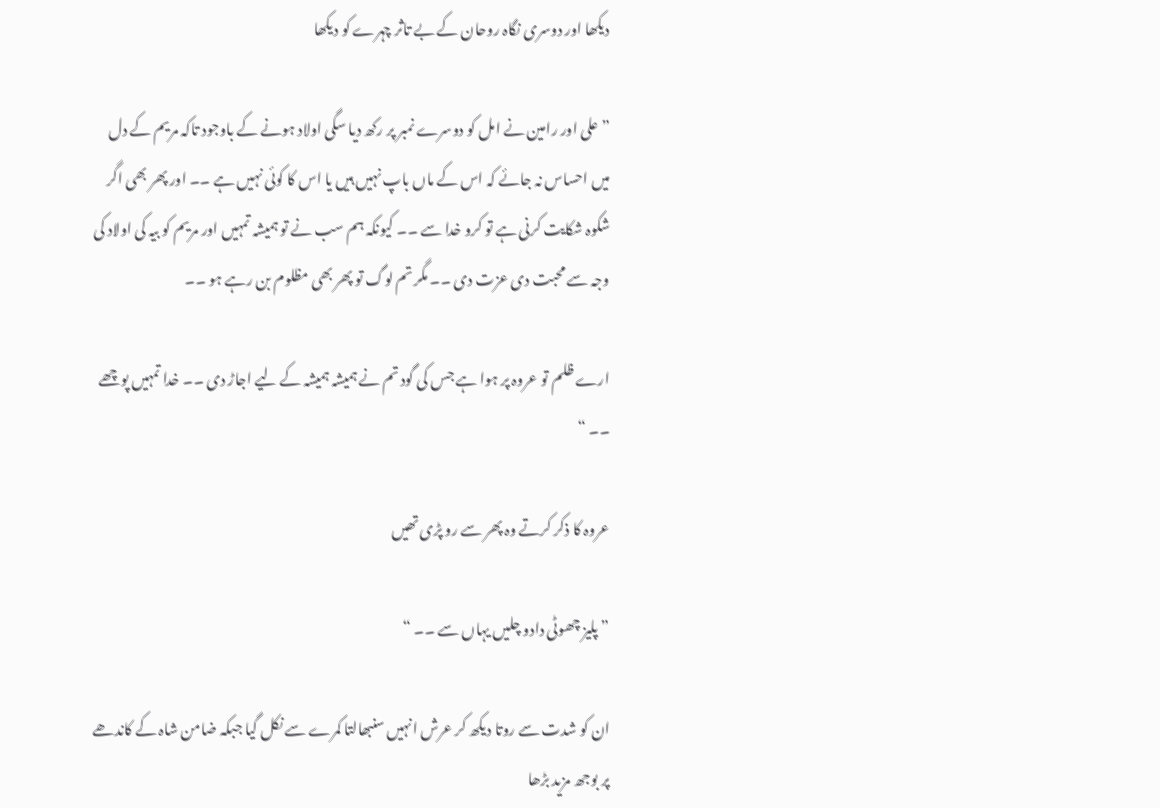دیکھا اور دوسری نگاہ روحان کے بے تاثر چہرے کو دیکھا

” علی اور رامین نے امل کو دوسرے نمبر پر رکھ دیا سگی اولاد ہونے کے باوجود تاکہ مریم کے دل میں احساس نہ جائے کہ اس کے ماں باپ نہیں ہیں یا اس کا کوئی نہیں ہے ۔۔ اور پھر بھی اگر شکوہ شکایت کرنی ہے تو کرو خدا سے ۔۔ کیونکہ ہم سب نے تو ہمیشہ تمہیں اور مریم کو بیہ کی اولاد کی وجہ سے محبت دی عزت دی ۔۔ مگر تم لوگ تو پھر بھی مظلوم بن رہے ہو ۔۔

ارے ظلم تو عروہ پر ہوا ہے جس کی گود تم نے ہمیشہ ہمیشہ کے لیے اجاڑ دی ۔۔ خدا تمہیں پوچھے ۔۔ “

عروہ کا ذکر کرتے وہ پھر سے رو پڑی تھیں

” پلیز چھوٹی دادو چلیں یہاں سے ۔۔ “

ان کو شدت سے روتا دیکھ کر عرش انہیں سنبھالتا کمرے سے نکل گیا جبکہ ضامن شاہ کے کاندھے پر بوجھ مزید بڑھا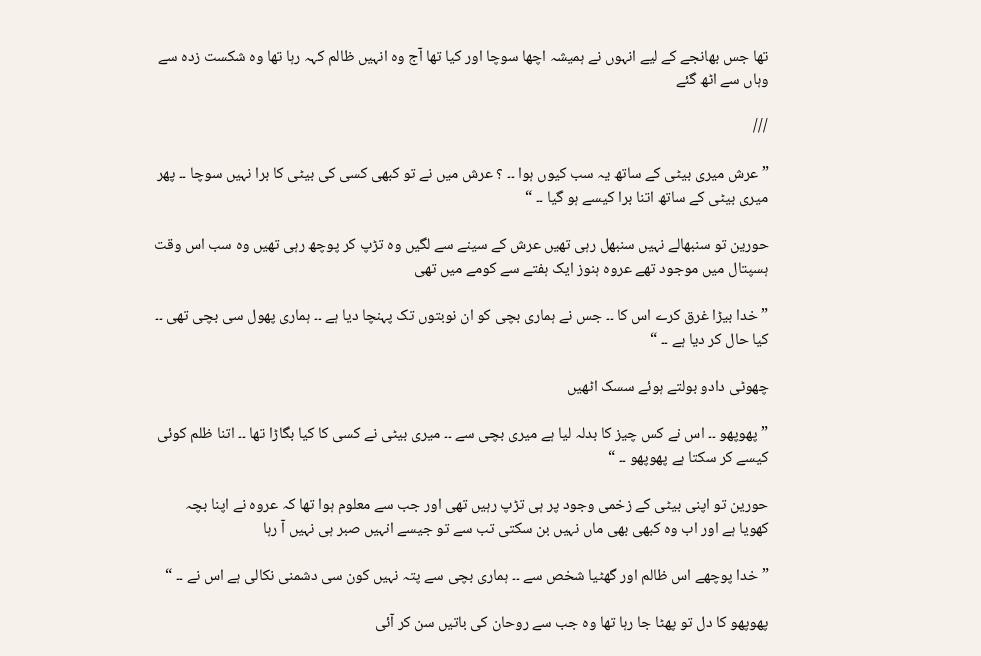تھا جس بھانجے کے لیے انہوں نے ہمیشہ اچھا سوچا اور کیا تھا آج وہ انہیں ظالم کہہ رہا تھا وہ شکست زدہ سے وہاں سے اٹھ گئے

///

” عرش میری بیٹی کے ساتھ یہ سب کیوں ہوا ۔۔ ؟ عرش میں نے تو کبھی کسی کی بیٹی کا برا نہیں سوچا ۔۔ پھر میری بیٹی کے ساتھ اتنا برا کیسے ہو گیا ۔۔ “

حورین تو سنبھالے نہیں سنبھل رہی تھیں عرش کے سینے سے لگیں وہ تڑپ کر پوچھ رہی تھیں وہ سب اس وقت ہسپتال میں موجود تھے عروہ ہنوز ایک ہفتے سے کومے میں تھی

” خدا بیڑا غرق کرے اس کا ۔۔ جس نے ہماری بچی کو ان نوبتوں تک پہنچا دیا ہے ۔۔ ہماری پھول سی بچی تھی ۔۔ کیا حال کر دیا ہے ۔۔ “

چھوٹی دادو بولتے ہوئے سسک اٹھیں

” پھوپھو ۔۔ اس نے کس چیز کا بدلہ لیا ہے میری بچی سے ۔۔ میری بیٹی نے کسی کا کیا بگاڑا تھا ۔۔ اتنا ظلم کوئی کیسے کر سکتا ہے پھوپھو ۔۔ “

حورین تو اپنی بیٹی کے زخمی وجود پر ہی تڑپ رہیں تھی اور جب سے معلوم ہوا تھا کہ عروہ نے اپنا بچہ کھویا ہے اور اب وہ کبھی بھی ماں نہیں بن سکتی تب سے تو جیسے انہیں صبر ہی نہیں آ رہا

” خدا پوچھے اس ظالم اور گھٹیا شخص سے ۔۔ ہماری بچی سے پتہ نہیں کون سی دشمنی نکالی ہے اس نے ۔۔ “

پھوپھو کا دل تو پھٹا جا رہا تھا وہ جب سے روحان کی باتیں سن کر آئی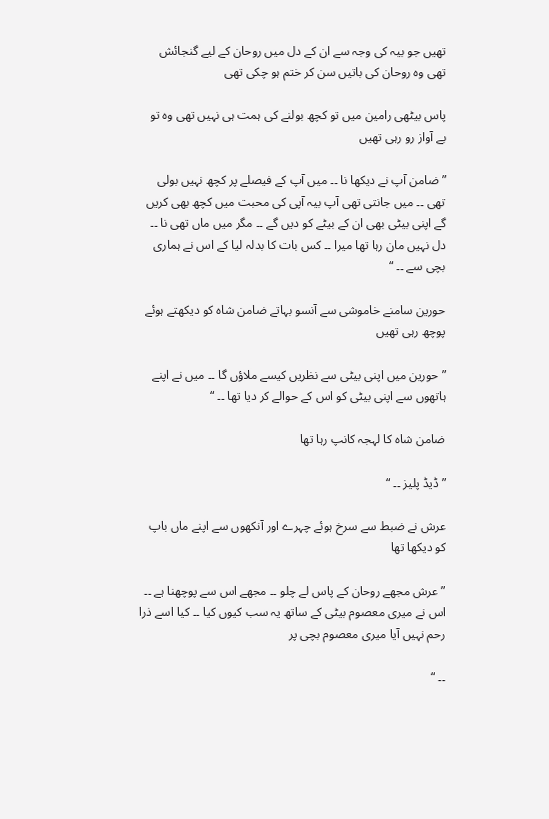تھیں جو بیہ کی وجہ سے ان کے دل میں روحان کے لیے گنجائش تھی وہ روحان کی باتیں سن کر ختم ہو چکی تھی

پاس بیٹھی رامین میں تو کچھ بولنے کی ہمت ہی نہیں تھی وہ تو بے آواز رو رہی تھیں

” ضامن آپ نے دیکھا نا ۔۔ میں آپ کے فیصلے پر کچھ نہیں بولی تھی ۔۔ میں جانتی تھی آپ بیہ آپی کی محبت میں کچھ بھی کریں گے اپنی بیٹی بھی ان کے بیٹے کو دیں گے ۔۔ مگر میں ماں تھی نا ۔۔ دل نہیں مان رہا تھا میرا ۔۔ کس بات کا بدلہ لیا کے اس نے ہماری بچی سے ۔۔ “

حورین سامنے خاموشی سے آنسو بہاتے ضامن شاہ کو دیکھتے ہوئے پوچھ رہی تھیں

” حورین میں اپنی بیٹی سے نظریں کیسے ملاؤں گا ۔۔ میں نے اپنے ہاتھوں سے اپنی بیٹی کو اس کے حوالے کر دیا تھا ۔۔ “

ضامن شاہ کا لہجہ کانپ رہا تھا

” ڈیڈ پلیز ۔۔ “

عرش نے ضبط سے سرخ ہوئے چہرے اور آنکھوں سے اپنے ماں باپ کو دیکھا تھا

” عرش مجھے روحان کے پاس لے چلو ۔۔ مجھے اس سے پوچھنا ہے ۔۔ اس نے میری معصوم بیٹی کے ساتھ یہ سب کیوں کیا ۔۔ کیا اسے ذرا رحم نہیں آیا میری معصوم بچی پر

۔۔ “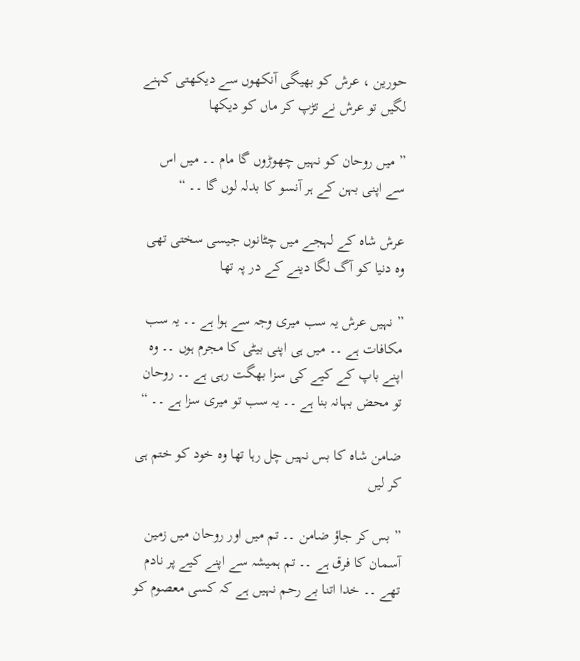حورین ، عرش کو بھیگی آنکھوں سے دیکھتی کہنے لگیں تو عرش نے تڑپ کر ماں کو دیکھا

” میں روحان کو نہیں چھوڑوں گا مام ۔۔ میں اس سے اپنی بہن کے ہر آنسو کا بدلہ لوں گا ۔۔ “

عرش شاہ کے لہجے میں چٹانوں جیسی سختی تھی وہ دنیا کو آگ لگا دینے کے در پہ تھا

” نہیں عرش یہ سب میری وجہ سے ہوا ہے ۔۔ یہ سب مکافات ہے ۔۔ میں ہی اپنی بیٹی کا مجرم ہوں ۔۔ وہ اپنے باپ کے کیے کی سزا بھگت رہی ہے ۔۔ روحان تو محض بہانہ بنا ہے ۔۔ یہ سب تو میری سزا ہے ۔۔ “

ضامن شاہ کا بس نہیں چل رہا تھا وہ خود کو ختم ہی کر لیں

” بس کر جاؤ ضامن ۔۔ تم میں اور روحان میں زمین آسمان کا فرق ہے ۔۔ تم ہمیشہ سے اپنے کیے پر نادم تھے ۔۔ خدا اتنا بے رحم نہیں ہے کہ کسی معصوم کو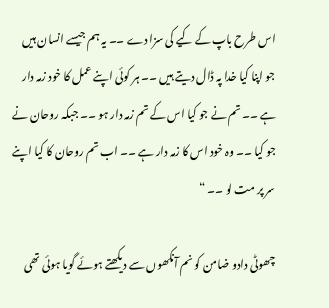اس طرح باپ کے کیے کی سزا دے ۔۔ یہ ہم جیسے انسان ہیں جو اپنا کیا خدا پہ ڈال دیتے ہیں ۔۔ ہر کوئی اپنے عمل کا خود زمہ دار ہے ۔۔ تم نے جو کیا اس کے تم زمہ دار ہو ۔۔ جبکہ روحان نے جو کیا ۔۔ وہ خود اس کا زمہ دار ہے ۔۔ اب تم روحان کا کیا اپنے سر پر مت لو ۔۔ “

چھوٹی دادو ضامن کو نم آنکھوں سے دیکھتے ہوئے گویا ہوئی تھی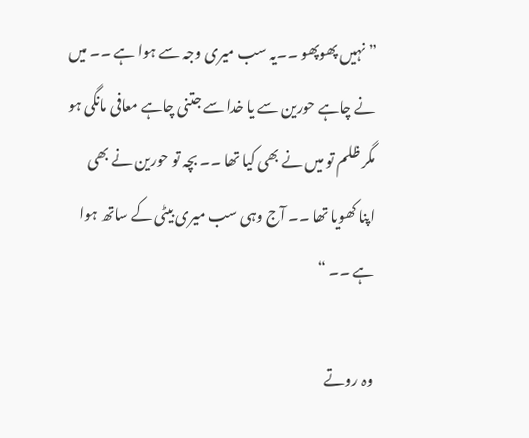” نہیں پھوپھو ۔۔یہ سب میری وجہ سے ہوا ہے ۔۔ میں نے چاہے حورین سے یا خدا سے جتنی چاہے معافی مانگی ہو مگر ظلم تو میں نے بھی کیا تھا ۔۔ بچہ تو حورین نے بھی اپنا کھویا تھا ۔۔ آج وہی سب میری بیٹی کے ساتھ ہوا ہے ۔۔ “

وہ روتے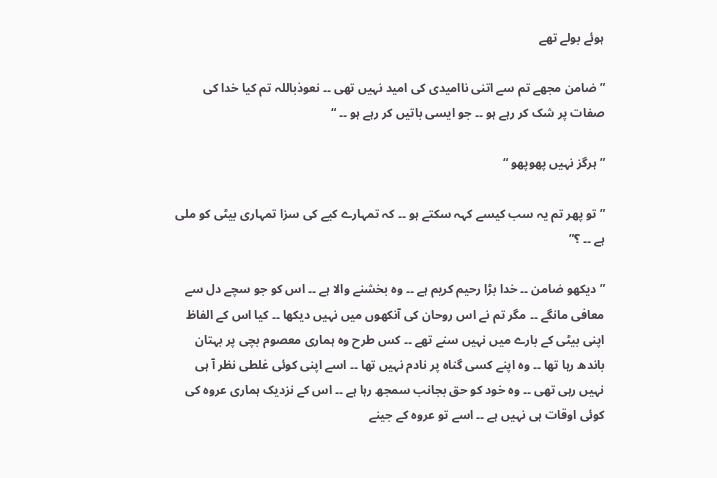ہوئے بولے تھے

” ضامن مجھے تم سے اتنی ناامیدی کی امید نہیں تھی ۔۔ نعوذباللہ تم کیا خدا کی صفات پر شک کر رہے ہو ۔۔ جو ایسی باتیں کر رہے ہو ۔۔ “

” ہرگز نہیں پھوپھو “

” تو پھر تم یہ سب کیسے کہہ سکتے ہو ۔۔ کہ تمہارے کیے کی سزا تمہاری بیٹی کو ملی ہے ۔۔ ؟”

” دیکھو ضامن ۔۔ خدا بڑا رحیم کریم ہے ۔۔ وہ بخشنے والا ہے ۔۔ اس کو جو سچے دل سے معافی مانگے ۔۔ مگر تم نے اس روحان کی آنکھوں میں نہیں دیکھا ۔۔ کیا اس کے الفاظ اپنی بیٹی کے بارے میں نہیں سنے تھے ۔۔ کس طرح وہ ہماری معصوم بچی پر بہتان باندھ رہا تھا ۔۔ وہ اپنے کسی گناہ پر نادم نہیں تھا ۔۔ اسے اپنی کوئی غلطی نظر آ ہی نہیں رہی تھی ۔۔ وہ خود کو حق بجانب سمجھ رہا ہے ۔۔ اس کے نزدیک ہماری عروہ کی کوئی اوقات ہی نہیں ہے ۔۔ اسے تو عروہ کے جینے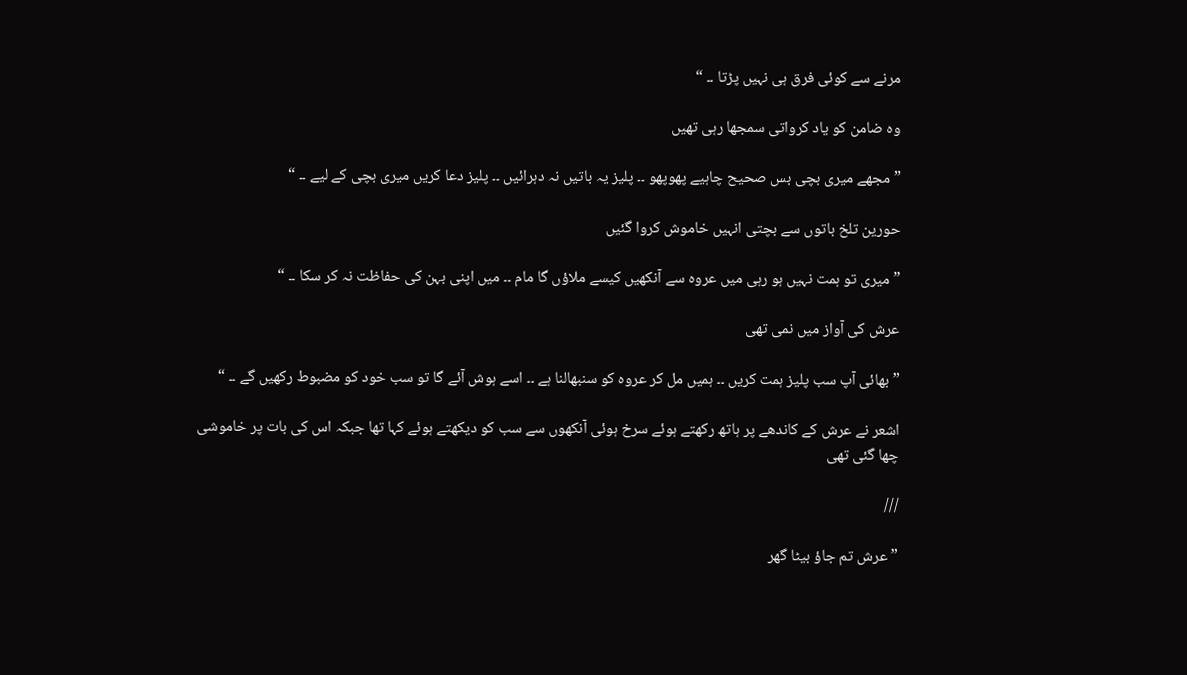مرنے سے کوئی فرق ہی نہیں پڑتا ۔۔ “

وہ ضامن کو یاد کرواتی سمجھا رہی تھیں

” مجھے میری بچی بس صحیح چاہیے پھوپھو ۔۔ پلیز یہ باتیں نہ دہرائیں ۔۔ پلیز دعا کریں میری بچی کے لیے ۔۔ “

حورین تلخ باتوں سے بچتی انہیں خاموش کروا گئیں

” میری تو ہمت نہیں ہو رہی میں عروہ سے آنکھیں کیسے ملاؤں گا مام ۔۔ میں اپنی بہن کی حفاظت نہ کر سکا ۔۔ “

عرش کی آواز میں نمی تھی

” بھائی آپ سب پلیز ہمت کریں ۔۔ ہمیں مل کر عروہ کو سنبھالنا ہے ۔۔ اسے ہوش آئے گا تو سب خود کو مضبوط رکھیں گے ۔۔ “

اشعر نے عرش کے کاندھے پر ہاتھ رکھتے ہوئے سرخ ہوئی آنکھوں سے سب کو دیکھتے ہوئے کہا تھا جبکہ اس کی بات پر خاموشی چھا گئی تھی

///

” عرش تم جاؤ بیٹا گھر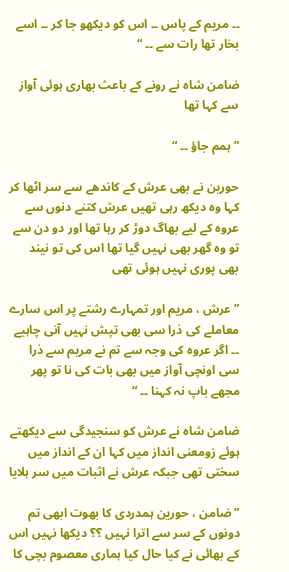۔۔ مریم کے پاس ۔۔ اس کو دیکھو جا کر ۔۔ اسے بخار تھا رات سے ۔۔ “

ضامن شاہ نے رونے کے باعث بھاری ہوئی آواز سے کہا تھا

” ہمم جاؤ ۔۔ “

حورین نے بھی عرش کے کاندھے سے سر اٹھا کر کہا وہ دیکھ رہی تھیں عرش کتنے دنوں سے عروہ کے لیے بھاگ دوڑ کر رہا تھا اور دو دن سے تو وہ گھر بھی نہیں گیا تھا اس کی تو نیند بھی پوری نہیں ہوئی تھی

” عرش ، مریم اور تمہارے رشتے پر اس سارے معاملے کی ذرا سی بھی تپش نہیں آنی چاہیے ۔۔ اگر عروہ کی وجہ سے تم نے مریم سے ذرا سی اونچی آواز میں بھی بات کی نا تو پھر مجھے باپ نہ کہنا ۔۔ “

ضامن شاہ نے عرش کو سنجیدگی سے دیکھتے ہوئے زومعنی انداز میں کہا ان کے انداز میں سختی تھی جبکہ عرش نے اثبات میں سر ہلایا

” ضامن ، حورین ہمدردی کا بھوت ابھی تم دونوں کے سر سے اترا نہیں ؟؟ دیکھا نہیں اس کے بھائی نے کیا حال کیا ہماری معصوم بچی کا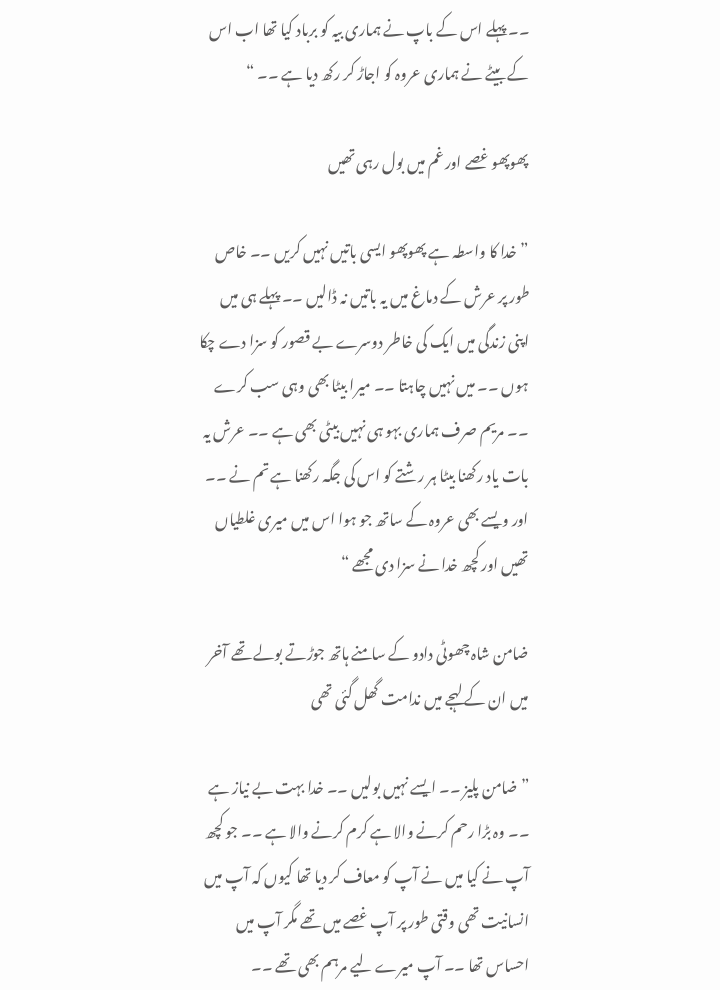۔۔ پہلے اس کے باپ نے ہماری بیہ کو برباد کیا تھا اب اس کے بیٹے نے ہماری عروہ کو اجاڑ کر رکھ دیا ہے ۔۔ “

پھوپھو غصے اور غم میں بول رہی تھیں

” خدا کا واسطہ ہے پھوپھو ایسی باتیں نہیں کریں ۔۔ خاص طور پر عرش کے دماغ میں یہ باتیں نہ ڈالیں ۔۔ پہلے ہی میں اپنی زندگی میں ایک کی خاطر دوسرے بے قصور کو سزا دے چکا ہوں ۔۔ میں نہیں چاہتا ۔۔ میرا بیٹا بھی وہی سب کرے ۔۔ مریم صرف ہماری بہو ہی نہیں بیٹی بھی ہے ۔۔ عرش یہ بات یاد رکھنا بیٹا ہر رشتے کو اس کی جگہ رکھنا ہے تم نے ۔۔ اور ویسے بھی عروہ کے ساتھ جو ہوا اس میں میری غلطیاں تھیں اور کچھ خدا نے سزا دی مجھے “

ضامن شاہ چھوٹی دادو کے سامنے ہاتھ جوڑتے بولے تھے آخر میں ان کے لہجے میں ندامت گھل گئی تھی

” ضامن پلیز ۔۔ ایسے نہیں بولیں ۔۔ خدا بہت بے نیاز ہے ۔۔ وہ بڑا رحم کرنے والا ہے کرم کرنے والا ہے ۔۔ جو کچھ آپ نے کیا میں نے آپ کو معاف کر دیا تھا کیوں کہ آپ میں انسانیت تھی وقتی طور پر آپ غصے میں تھے مگر آپ میں احساس تھا ۔۔ آپ میرے لیے مرہم بھی تھے ۔۔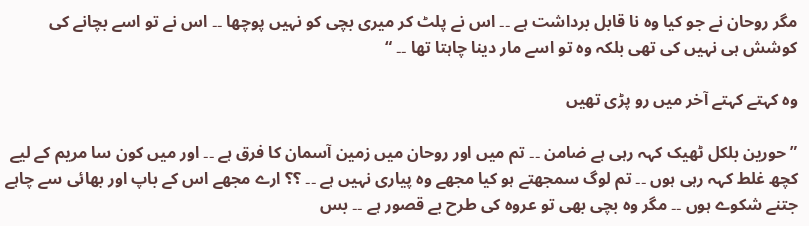مگر روحان نے جو کیا وہ نا قابل برداشت ہے ۔۔ اس نے پلٹ کر میری بچی کو نہیں پوچھا ۔۔ اس نے تو اسے بچانے کی کوشش ہی نہیں کی تھی بلکہ وہ تو اسے مار دینا چاہتا تھا ۔۔ “

وہ کہتے کہتے آخر میں رو پڑی تھیں

” حورین بلکل ٹھیک کہہ رہی ہے ضامن ۔۔ تم میں اور روحان میں زمین آسمان کا فرق ہے ۔۔ اور میں کون سا مریم کے لیے کچھ غلط کہہ رہی ہوں ۔۔ تم لوگ سمجھتے ہو کیا مجھے وہ پیاری نہیں ہے ۔۔ ؟؟ ارے مجھے اس کے باپ اور بھائی سے چاہے جتنے شکوے ہوں ۔۔ مگر وہ بچی بھی تو عروہ کی طرح بے قصور ہے ۔۔ بس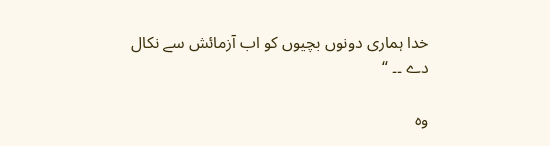خدا ہماری دونوں بچیوں کو اب آزمائش سے نکال دے ۔۔ “

وہ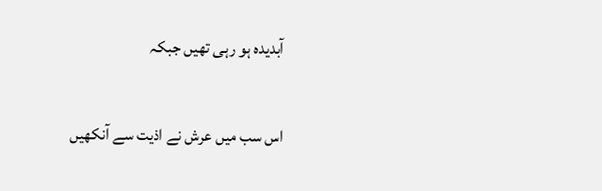آبدیدہ ہو رہی تھیں جبکہ

اس سب میں عرش نے اذیت سے آنکھیں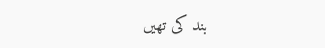بند کی تھیں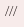///